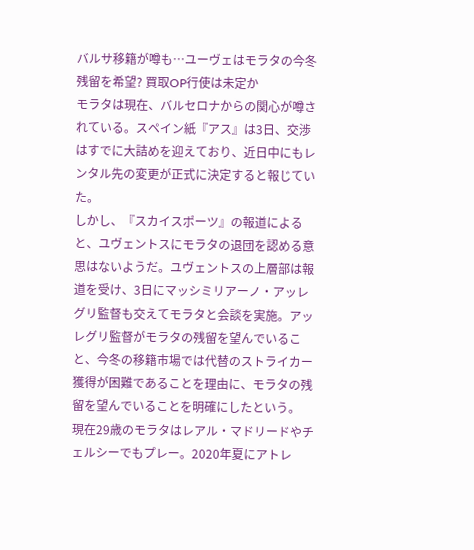バルサ移籍が噂も…ユーヴェはモラタの今冬残留を希望? 買取OP行使は未定か
モラタは現在、バルセロナからの関心が噂されている。スペイン紙『アス』は3日、交渉はすでに大詰めを迎えており、近日中にもレンタル先の変更が正式に決定すると報じていた。
しかし、『スカイスポーツ』の報道によると、ユヴェントスにモラタの退団を認める意思はないようだ。ユヴェントスの上層部は報道を受け、3日にマッシミリアーノ・アッレグリ監督も交えてモラタと会談を実施。アッレグリ監督がモラタの残留を望んでいること、今冬の移籍市場では代替のストライカー獲得が困難であることを理由に、モラタの残留を望んでいることを明確にしたという。
現在29歳のモラタはレアル・マドリードやチェルシーでもプレー。2020年夏にアトレ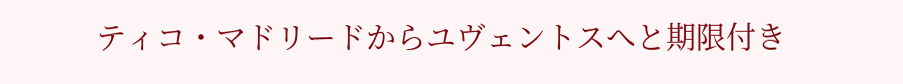ティコ・マドリードからユヴェントスへと期限付き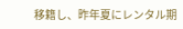移籍し、昨年夏にレンタル期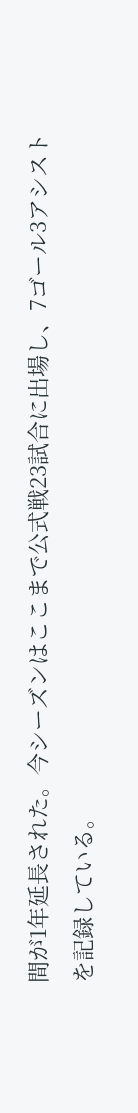間が1年延長された。今シーズンはここまで公式戦23試合に出場し、7ゴール3アシストを記録している。